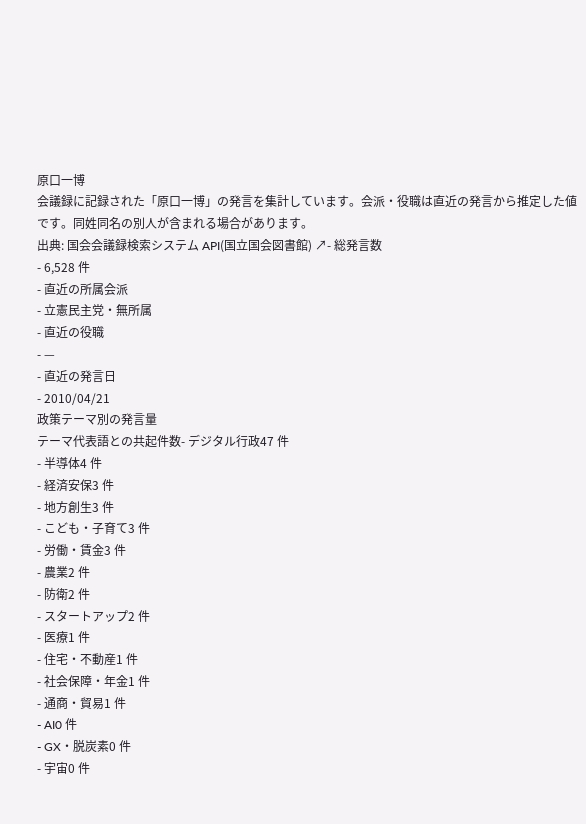原口一博
会議録に記録された「原口一博」の発言を集計しています。会派・役職は直近の発言から推定した値です。同姓同名の別人が含まれる場合があります。
出典: 国会会議録検索システム API(国立国会図書館) ↗- 総発言数
- 6,528 件
- 直近の所属会派
- 立憲民主党・無所属
- 直近の役職
- —
- 直近の発言日
- 2010/04/21
政策テーマ別の発言量
テーマ代表語との共起件数- デジタル行政47 件
- 半導体4 件
- 経済安保3 件
- 地方創生3 件
- こども・子育て3 件
- 労働・賃金3 件
- 農業2 件
- 防衛2 件
- スタートアップ2 件
- 医療1 件
- 住宅・不動産1 件
- 社会保障・年金1 件
- 通商・貿易1 件
- AI0 件
- GX・脱炭素0 件
- 宇宙0 件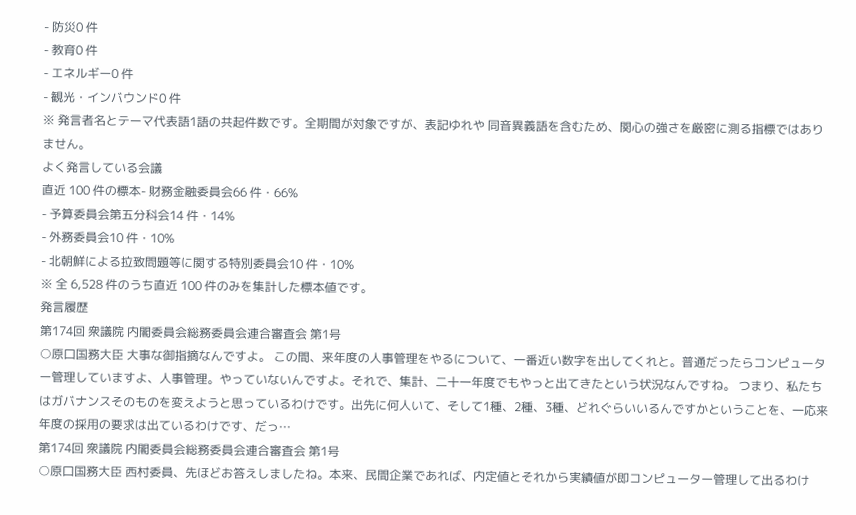- 防災0 件
- 教育0 件
- エネルギー0 件
- 観光・インバウンド0 件
※ 発言者名とテーマ代表語1語の共起件数です。全期間が対象ですが、表記ゆれや 同音異義語を含むため、関心の強さを厳密に測る指標ではありません。
よく発言している会議
直近 100 件の標本- 財務金融委員会66 件・66%
- 予算委員会第五分科会14 件・14%
- 外務委員会10 件・10%
- 北朝鮮による拉致問題等に関する特別委員会10 件・10%
※ 全 6,528 件のうち直近 100 件のみを集計した標本値です。
発言履歴
第174回 衆議院 内閣委員会総務委員会連合審査会 第1号
○原口国務大臣 大事な御指摘なんですよ。 この間、来年度の人事管理をやるについて、一番近い数字を出してくれと。普通だったらコンピューター管理していますよ、人事管理。やっていないんですよ。それで、集計、二十一年度でもやっと出てきたという状況なんですね。 つまり、私たちはガバナンスそのものを変えようと思っているわけです。出先に何人いて、そして1種、2種、3種、どれぐらいいるんですかということを、一応来年度の採用の要求は出ているわけです、だっ…
第174回 衆議院 内閣委員会総務委員会連合審査会 第1号
○原口国務大臣 西村委員、先ほどお答えしましたね。本来、民間企業であれば、内定値とそれから実績値が即コンピューター管理して出るわけ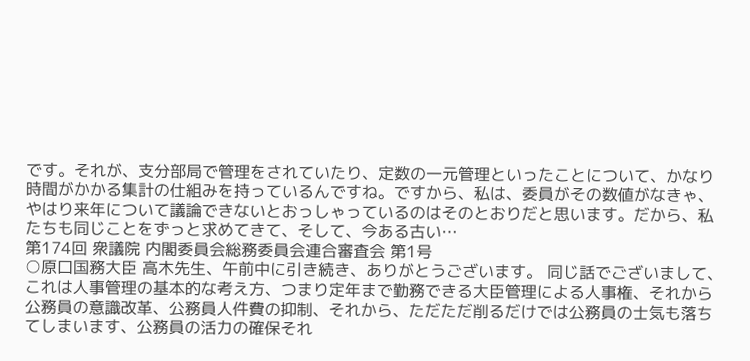です。それが、支分部局で管理をされていたり、定数の一元管理といったことについて、かなり時間がかかる集計の仕組みを持っているんですね。ですから、私は、委員がその数値がなきゃ、やはり来年について議論できないとおっしゃっているのはそのとおりだと思います。だから、私たちも同じことをずっと求めてきて、そして、今ある古い…
第174回 衆議院 内閣委員会総務委員会連合審査会 第1号
○原口国務大臣 高木先生、午前中に引き続き、ありがとうございます。 同じ話でございまして、これは人事管理の基本的な考え方、つまり定年まで勤務できる大臣管理による人事権、それから公務員の意識改革、公務員人件費の抑制、それから、ただただ削るだけでは公務員の士気も落ちてしまいます、公務員の活力の確保それ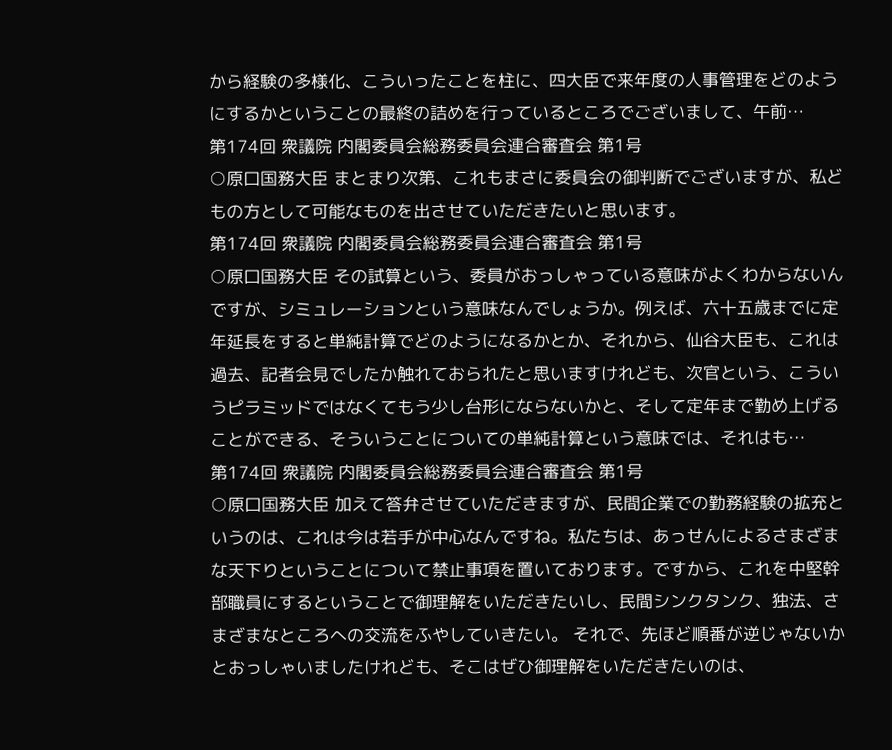から経験の多様化、こういったことを柱に、四大臣で来年度の人事管理をどのようにするかということの最終の詰めを行っているところでございまして、午前…
第174回 衆議院 内閣委員会総務委員会連合審査会 第1号
○原口国務大臣 まとまり次第、これもまさに委員会の御判断でございますが、私どもの方として可能なものを出させていただきたいと思います。
第174回 衆議院 内閣委員会総務委員会連合審査会 第1号
○原口国務大臣 その試算という、委員がおっしゃっている意味がよくわからないんですが、シミュレーションという意味なんでしょうか。例えば、六十五歳までに定年延長をすると単純計算でどのようになるかとか、それから、仙谷大臣も、これは過去、記者会見でしたか触れておられたと思いますけれども、次官という、こういうピラミッドではなくてもう少し台形にならないかと、そして定年まで勤め上げることができる、そういうことについての単純計算という意味では、それはも…
第174回 衆議院 内閣委員会総務委員会連合審査会 第1号
○原口国務大臣 加えて答弁させていただきますが、民間企業での勤務経験の拡充というのは、これは今は若手が中心なんですね。私たちは、あっせんによるさまざまな天下りということについて禁止事項を置いております。ですから、これを中堅幹部職員にするということで御理解をいただきたいし、民間シンクタンク、独法、さまざまなところへの交流をふやしていきたい。 それで、先ほど順番が逆じゃないかとおっしゃいましたけれども、そこはぜひ御理解をいただきたいのは、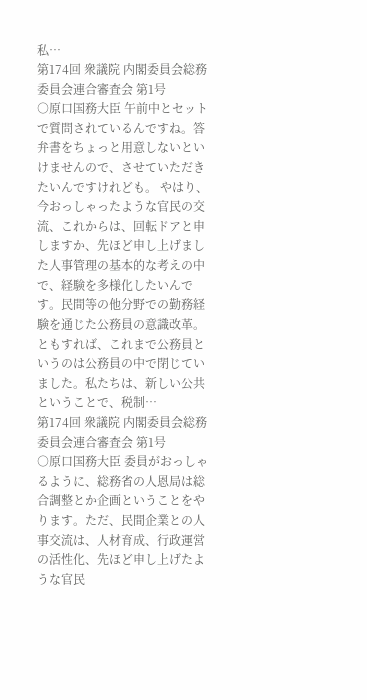私…
第174回 衆議院 内閣委員会総務委員会連合審査会 第1号
○原口国務大臣 午前中とセットで質問されているんですね。答弁書をちょっと用意しないといけませんので、させていただきたいんですけれども。 やはり、今おっしゃったような官民の交流、これからは、回転ドアと申しますか、先ほど申し上げました人事管理の基本的な考えの中で、経験を多様化したいんです。民間等の他分野での勤務経験を通じた公務員の意識改革。ともすれば、これまで公務員というのは公務員の中で閉じていました。私たちは、新しい公共ということで、税制…
第174回 衆議院 内閣委員会総務委員会連合審査会 第1号
○原口国務大臣 委員がおっしゃるように、総務省の人恩局は総合調整とか企画ということをやります。ただ、民間企業との人事交流は、人材育成、行政運営の活性化、先ほど申し上げたような官民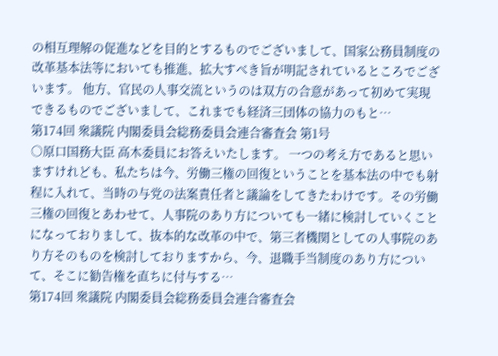の相互理解の促進などを目的とするものでございまして、国家公務員制度の改革基本法等においても推進、拡大すべき旨が明記されているところでございます。 他方、官民の人事交流というのは双方の合意があって初めて実現できるものでございまして、これまでも経済三団体の協力のもと…
第174回 衆議院 内閣委員会総務委員会連合審査会 第1号
○原口国務大臣 高木委員にお答えいたします。 一つの考え方であると思いますけれども、私たちは今、労働三権の回復ということを基本法の中でも射程に入れて、当時の与党の法案責任者と議論をしてきたわけです。その労働三権の回復とあわせて、人事院のあり方についても一緒に検討していくことになっておりまして、抜本的な改革の中で、第三者機関としての人事院のあり方そのものを検討しておりますから、今、退職手当制度のあり方について、そこに勧告権を直ちに付与する…
第174回 衆議院 内閣委員会総務委員会連合審査会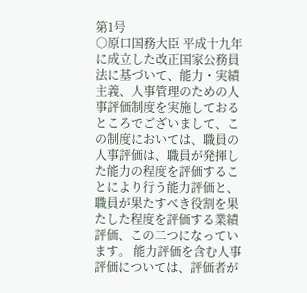第1号
○原口国務大臣 平成十九年に成立した改正国家公務員法に基づいて、能力・実績主義、人事管理のための人事評価制度を実施しておるところでございまして、この制度においては、職員の人事評価は、職員が発揮した能力の程度を評価することにより行う能力評価と、職員が果たすべき役割を果たした程度を評価する業績評価、この二つになっています。 能力評価を含む人事評価については、評価者が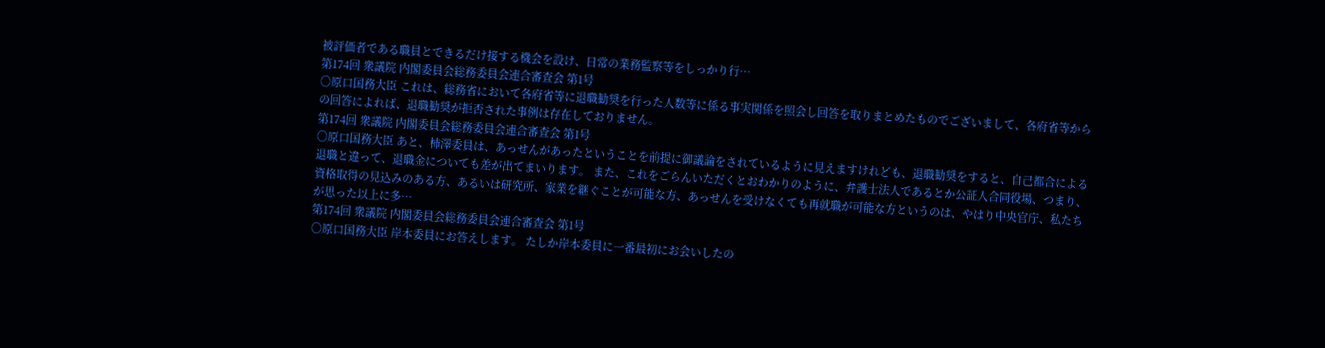被評価者である職員とできるだけ接する機会を設け、日常の業務監察等をしっかり行…
第174回 衆議院 内閣委員会総務委員会連合審査会 第1号
○原口国務大臣 これは、総務省において各府省等に退職勧奨を行った人数等に係る事実関係を照会し回答を取りまとめたものでございまして、各府省等からの回答によれば、退職勧奨が拒否された事例は存在しておりません。
第174回 衆議院 内閣委員会総務委員会連合審査会 第1号
○原口国務大臣 あと、柿澤委員は、あっせんがあったということを前提に御議論をされているように見えますけれども、退職勧奨をすると、自己都合による退職と違って、退職金についても差が出てまいります。 また、これをごらんいただくとおわかりのように、弁護士法人であるとか公証人合同役場、つまり、資格取得の見込みのある方、あるいは研究所、家業を継ぐことが可能な方、あっせんを受けなくても再就職が可能な方というのは、やはり中央官庁、私たちが思った以上に多…
第174回 衆議院 内閣委員会総務委員会連合審査会 第1号
○原口国務大臣 岸本委員にお答えします。 たしか岸本委員に一番最初にお会いしたの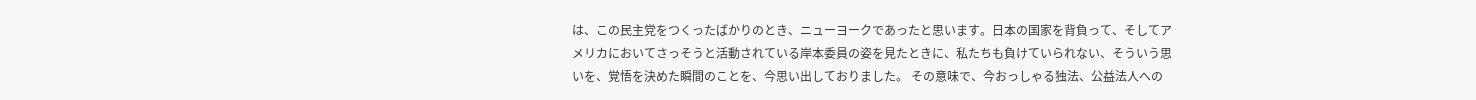は、この民主党をつくったばかりのとき、ニューヨークであったと思います。日本の国家を背負って、そしてアメリカにおいてさっそうと活動されている岸本委員の姿を見たときに、私たちも負けていられない、そういう思いを、覚悟を決めた瞬間のことを、今思い出しておりました。 その意味で、今おっしゃる独法、公益法人への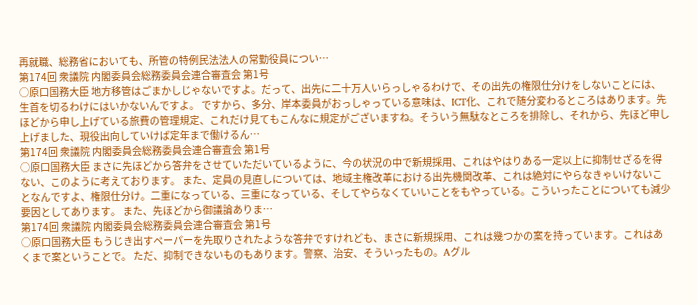再就職、総務省においても、所管の特例民法法人の常勤役員につい…
第174回 衆議院 内閣委員会総務委員会連合審査会 第1号
○原口国務大臣 地方移管はごまかしじゃないですよ。だって、出先に二十万人いらっしゃるわけで、その出先の権限仕分けをしないことには、生首を切るわけにはいかないんですよ。 ですから、多分、岸本委員がおっしゃっている意味は、ICT化、これで随分変わるところはあります。先ほどから申し上げている旅費の管理規定、これだけ見てもこんなに規定がございますね。そういう無駄なところを排除し、それから、先ほど申し上げました、現役出向していけば定年まで働けるん…
第174回 衆議院 内閣委員会総務委員会連合審査会 第1号
○原口国務大臣 まさに先ほどから答弁をさせていただいているように、今の状況の中で新規採用、これはやはりある一定以上に抑制せざるを得ない、このように考えております。 また、定員の見直しについては、地域主権改革における出先機関改革、これは絶対にやらなきゃいけないことなんですよ、権限仕分け。二重になっている、三重になっている、そしてやらなくていいことをもやっている。こういったことについても減少要因としてあります。 また、先ほどから御議論ありま…
第174回 衆議院 内閣委員会総務委員会連合審査会 第1号
○原口国務大臣 もうじき出すペーパーを先取りされたような答弁ですけれども、まさに新規採用、これは幾つかの案を持っています。これはあくまで案ということで。 ただ、抑制できないものもあります。警察、治安、そういったもの。Aグル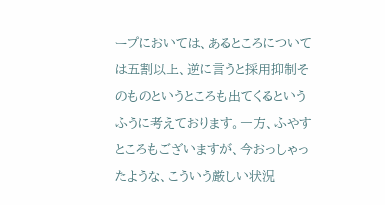ープにおいては、あるところについては五割以上、逆に言うと採用抑制そのものというところも出てくるというふうに考えております。一方、ふやすところもございますが、今おっしゃったような、こういう厳しい状況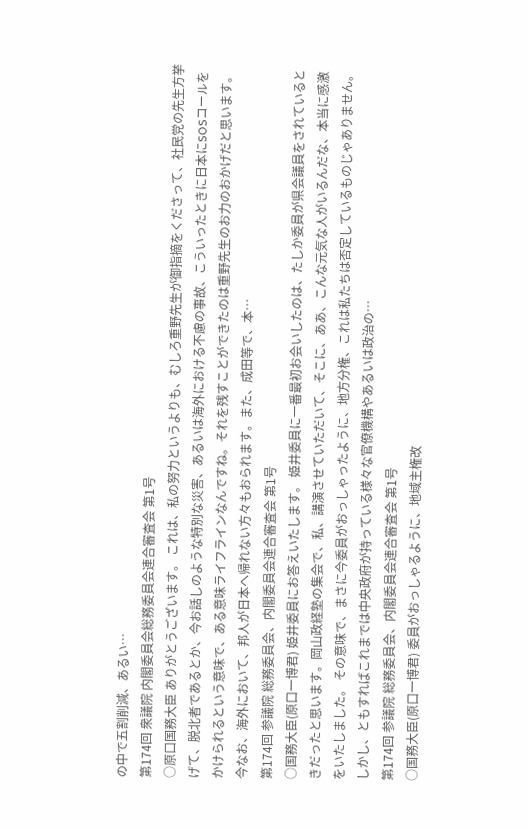の中で五割削減、あるい…
第174回 衆議院 内閣委員会総務委員会連合審査会 第1号
○原口国務大臣 ありがとうございます。 これは、私の努力というよりも、むしろ重野先生が御指摘をくださって、社民党の先生方挙げて、脱北者であるとか、今お話しのような特別な災害、あるいは海外における不慮の事故、こういったときに日本にSOSコールをかけられるという意味で、ある意味ライフラインなんですね。それを残すことができたのは重野先生のお力のおかげだと思います。 今なお、海外において、邦人が日本へ帰れない方々もおられます。また、成田等で、本…
第174回 参議院 総務委員会、内閣委員会連合審査会 第1号
○国務大臣(原口一博君) 姫井委員にお答えいたします。 姫井委員に一番最初お会いしたのは、たしか委員が県会議員をされているときだったと思います。岡山政経塾の集会で、私、講演させていただいて、そこに、ああ、こんな元気な人がいるんだな、本当に感激をいたしました。 その意味で、まさに今委員がおっしゃったように、地方分権、これは私たちは否定しているものじゃありません。しかし、ともすればこれまでは中央政府が持っている様々な官僚機構やあるいは政治の…
第174回 参議院 総務委員会、内閣委員会連合審査会 第1号
○国務大臣(原口一博君) 委員がおっしゃるように、地域主権改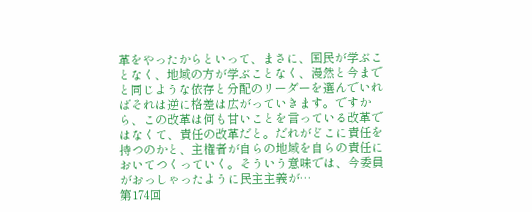革をやったからといって、まさに、国民が学ぶことなく、地域の方が学ぶことなく、漫然と今までと同じような依存と分配のリーダーを選んでいればそれは逆に格差は広がっていきます。ですから、この改革は何も甘いことを言っている改革ではなくて、責任の改革だと。だれがどこに責任を持つのかと、主権者が自らの地域を自らの責任においてつくっていく。そういう意味では、今委員がおっしゃったように民主主義が…
第174回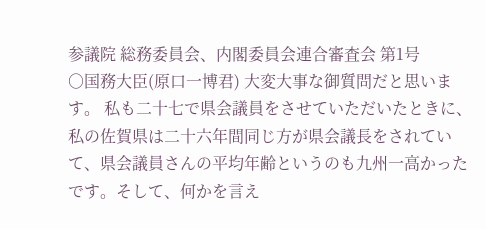参議院 総務委員会、内閣委員会連合審査会 第1号
○国務大臣(原口一博君) 大変大事な御質問だと思います。 私も二十七で県会議員をさせていただいたときに、私の佐賀県は二十六年間同じ方が県会議長をされていて、県会議員さんの平均年齢というのも九州一高かったです。そして、何かを言え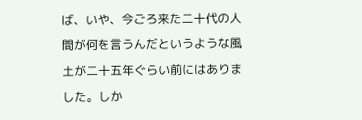ば、いや、今ごろ来た二十代の人間が何を言うんだというような風土が二十五年ぐらい前にはありました。しか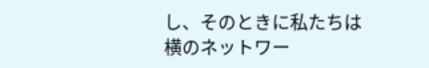し、そのときに私たちは横のネットワー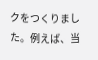クをつくりました。例えば、当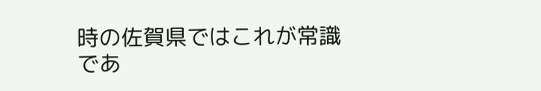時の佐賀県ではこれが常識であ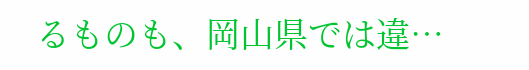るものも、岡山県では違…